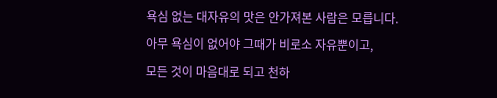욕심 없는 대자유의 맛은 안가져본 사람은 모릅니다.
아무 욕심이 없어야 그때가 비로소 자유뿐이고,
모든 것이 마음대로 되고 천하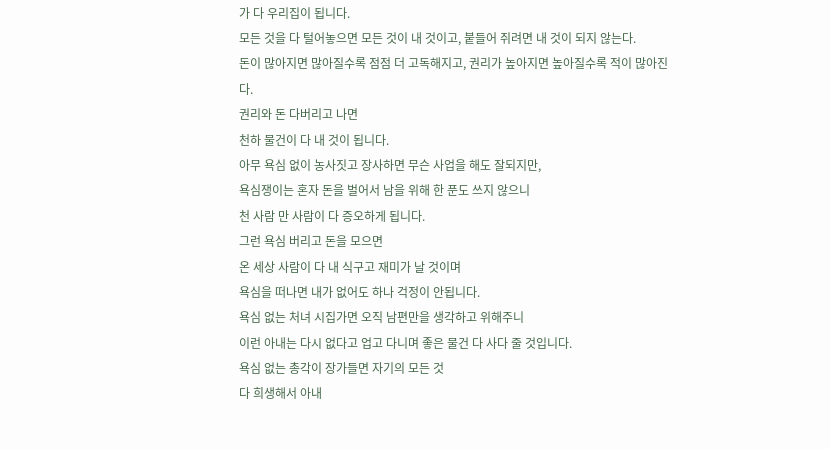가 다 우리집이 됩니다.
모든 것을 다 털어놓으면 모든 것이 내 것이고, 붙들어 쥐려면 내 것이 되지 않는다.
돈이 많아지면 많아질수록 점점 더 고독해지고, 권리가 높아지면 높아질수록 적이 많아진다.
권리와 돈 다버리고 나면
천하 물건이 다 내 것이 됩니다.
아무 욕심 없이 농사짓고 장사하면 무슨 사업을 해도 잘되지만,
욕심쟁이는 혼자 돈을 벌어서 남을 위해 한 푼도 쓰지 않으니
천 사람 만 사람이 다 증오하게 됩니다.
그런 욕심 버리고 돈을 모으면
온 세상 사람이 다 내 식구고 재미가 날 것이며
욕심을 떠나면 내가 없어도 하나 걱정이 안됩니다.
욕심 없는 처녀 시집가면 오직 남편만을 생각하고 위해주니
이런 아내는 다시 없다고 업고 다니며 좋은 물건 다 사다 줄 것입니다.
욕심 없는 총각이 장가들면 자기의 모든 것
다 희생해서 아내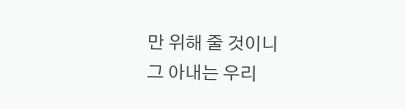만 위해 줄 것이니
그 아내는 우리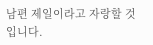남편 제일이라고 자랑할 것입니다.